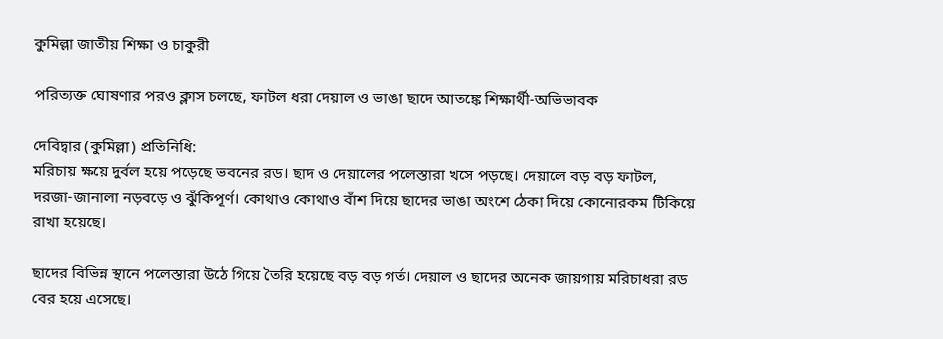কুমিল্লা জাতীয় শিক্ষা ও চাকুরী

পরিত্যক্ত ঘোষণার পরও ক্লাস চলছে, ফাটল ধরা দেয়াল ও ভাঙা ছাদে আতঙ্কে শিক্ষার্থী-অভিভাবক

দেবিদ্বার (কুমিল্লা) প্রতিনিধি:
মরিচায় ক্ষয়ে দুর্বল হয়ে পড়েছে ভবনের রড। ছাদ ও দেয়ালের পলেস্তারা খসে পড়ছে। দেয়ালে বড় বড় ফাটল, দরজা-জানালা নড়বড়ে ও ঝুঁকিপূর্ণ। কোথাও কোথাও বাঁশ দিয়ে ছাদের ভাঙা অংশে ঠেকা দিয়ে কোনোরকম টিকিয়ে রাখা হয়েছে।

ছাদের বিভিন্ন স্থানে পলেস্তারা উঠে গিয়ে তৈরি হয়েছে বড় বড় গর্ত। দেয়াল ও ছাদের অনেক জায়গায় মরিচাধরা রড বের হয়ে এসেছে।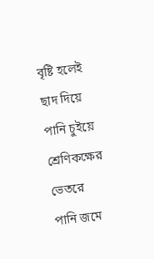বৃষ্টি হলেই ছাদ দিয়ে পানি চুইয়ে শ্রেণিকক্ষের ভেতরে পানি জমে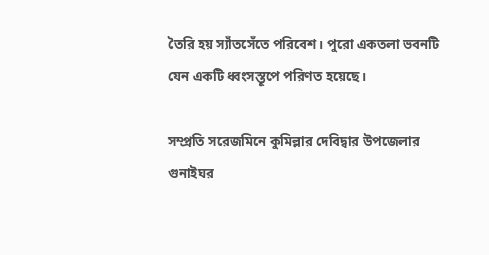তৈরি হয় স্যাঁতসেঁতে পরিবেশ। পুরো একতলা ভবনটি যেন একটি ধ্বংসস্তূপে পরিণত হয়েছে।

সম্প্রতি সরেজমিনে কুমিল্লার দেবিদ্বার উপজেলার গুনাইঘর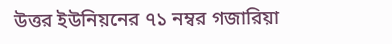উত্তর ইউনিয়নের ৭১ নম্বর গজারিয়া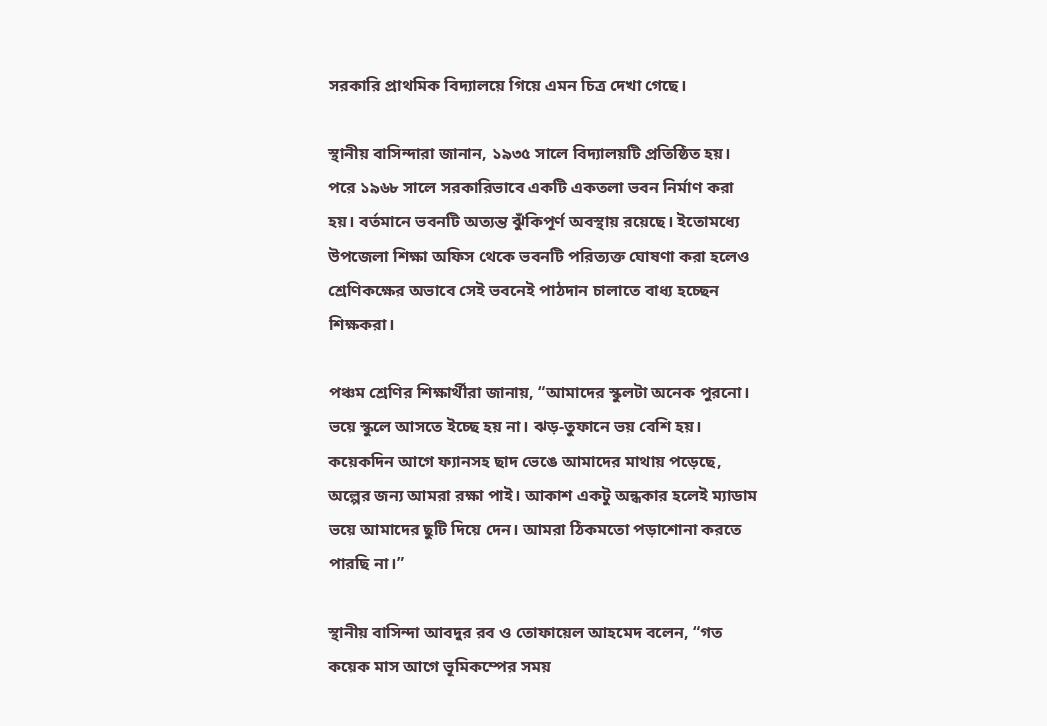সরকারি প্রাথমিক বিদ্যালয়ে গিয়ে এমন চিত্র দেখা গেছে।

স্থানীয় বাসিন্দারা জানান, ১৯৩৫ সালে বিদ্যালয়টি প্রতিষ্ঠিত হয়। পরে ১৯৬৮ সালে সরকারিভাবে একটি একতলা ভবন নির্মাণ করা হয়। বর্তমানে ভবনটি অত্যন্ত ঝুঁকিপূর্ণ অবস্থায় রয়েছে। ইতোমধ্যে উপজেলা শিক্ষা অফিস থেকে ভবনটি পরিত্যক্ত ঘোষণা করা হলেও শ্রেণিকক্ষের অভাবে সেই ভবনেই পাঠদান চালাতে বাধ্য হচ্ছেন শিক্ষকরা।

পঞ্চম শ্রেণির শিক্ষার্থীরা জানায়, “আমাদের স্কুলটা অনেক পুরনো। ভয়ে স্কুলে আসতে ইচ্ছে হয় না। ঝড়-তুফানে ভয় বেশি হয়। কয়েকদিন আগে ফ্যানসহ ছাদ ভেঙে আমাদের মাথায় পড়েছে, অল্পের জন্য আমরা রক্ষা পাই। আকাশ একটু অন্ধকার হলেই ম্যাডাম ভয়ে আমাদের ছুটি দিয়ে দেন। আমরা ঠিকমতো পড়াশোনা করতে পারছি না।”

স্থানীয় বাসিন্দা আবদুর রব ও তোফায়েল আহমেদ বলেন, “গত কয়েক মাস আগে ভূমিকম্পের সময়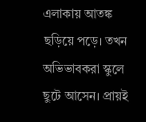এলাকায় আতঙ্ক ছড়িয়ে পড়ে। তখন অভিভাবকরা স্কুলে ছুটে আসেন। প্রায়ই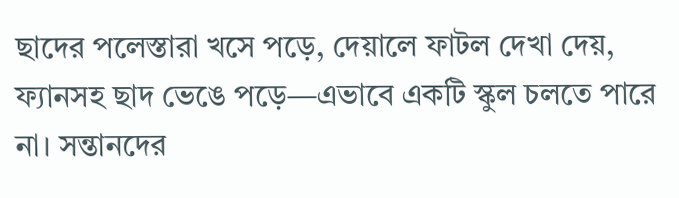ছাদের পলেস্তারা খসে পড়ে, দেয়ালে ফাটল দেখা দেয়, ফ্যানসহ ছাদ ভেঙে পড়ে—এভাবে একটি স্কুল চলতে পারে না। সন্তানদের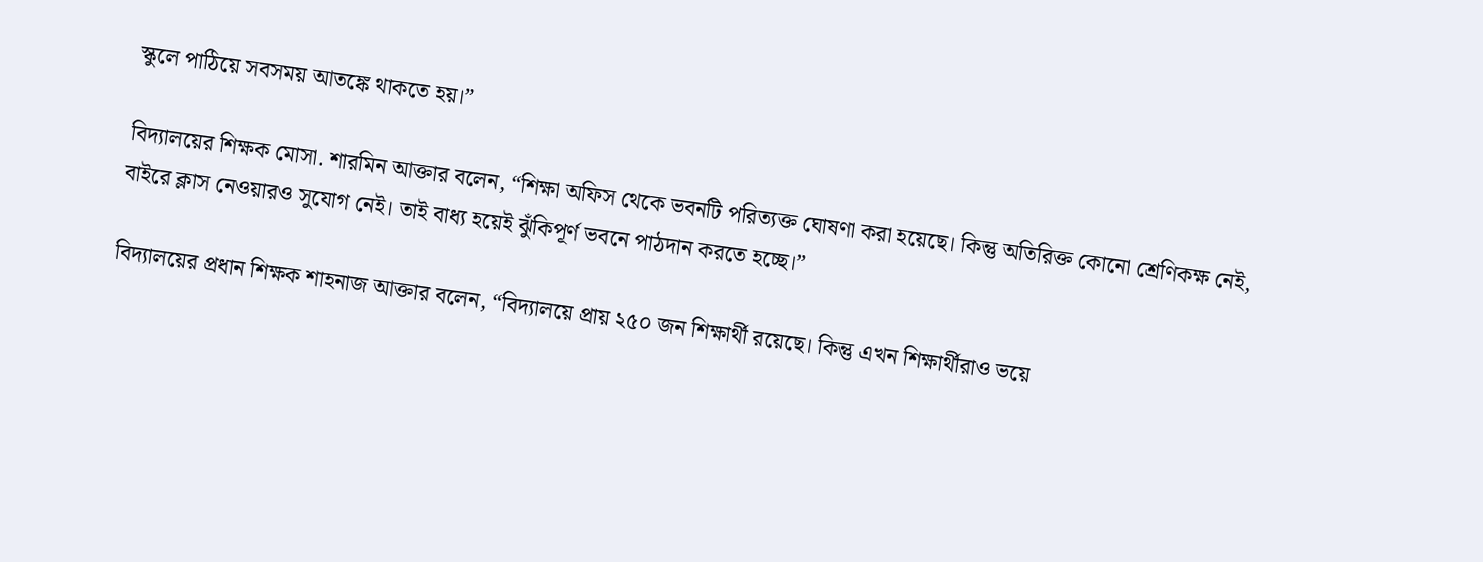স্কুলে পাঠিয়ে সবসময় আতঙ্কে থাকতে হয়।”

বিদ্যালয়ের শিক্ষক মোসা. শারমিন আক্তার বলেন, “শিক্ষা অফিস থেকে ভবনটি পরিত্যক্ত ঘোষণা করা হয়েছে। কিন্তু অতিরিক্ত কোনো শ্রেণিকক্ষ নেই, বাইরে ক্লাস নেওয়ারও সুযোগ নেই। তাই বাধ্য হয়েই ঝুঁকিপূর্ণ ভবনে পাঠদান করতে হচ্ছে।”

বিদ্যালয়ের প্রধান শিক্ষক শাহনাজ আক্তার বলেন, “বিদ্যালয়ে প্রায় ২৫০ জন শিক্ষার্থী রয়েছে। কিন্তু এখন শিক্ষার্থীরাও ভয়ে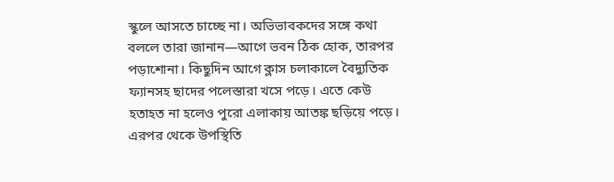স্কুলে আসতে চাচ্ছে না। অভিভাবকদের সঙ্গে কথা বললে তারা জানান—আগে ভবন ঠিক হোক, তারপর পড়াশোনা। কিছুদিন আগে ক্লাস চলাকালে বৈদ্যুতিক ফ্যানসহ ছাদের পলেস্তারা খসে পড়ে। এতে কেউ হতাহত না হলেও পুরো এলাকায় আতঙ্ক ছড়িয়ে পড়ে। এরপর থেকে উপস্থিতি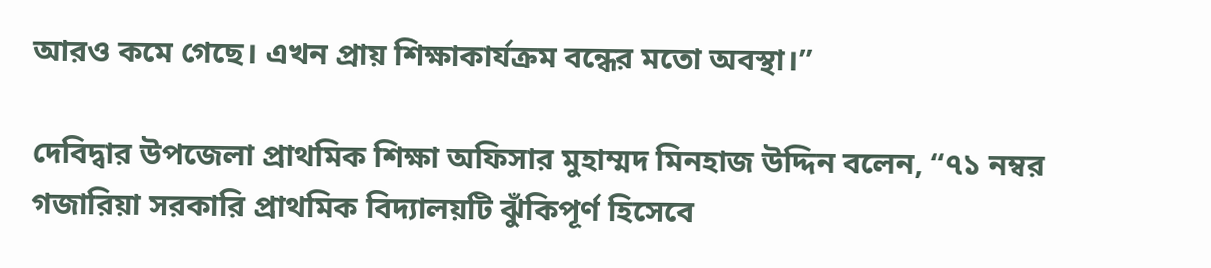আরও কমে গেছে। এখন প্রায় শিক্ষাকার্যক্রম বন্ধের মতো অবস্থা।”

দেবিদ্বার উপজেলা প্রাথমিক শিক্ষা অফিসার মুহাম্মদ মিনহাজ উদ্দিন বলেন, “৭১ নম্বর গজারিয়া সরকারি প্রাথমিক বিদ্যালয়টি ঝুঁকিপূর্ণ হিসেবে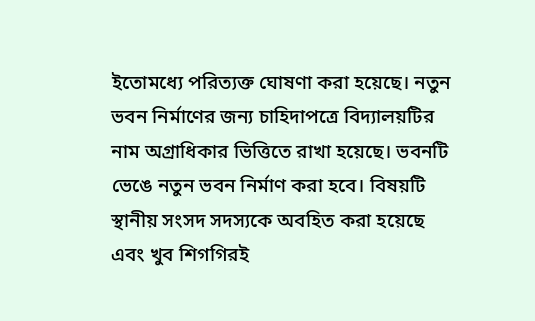ইতোমধ্যে পরিত্যক্ত ঘোষণা করা হয়েছে। নতুন ভবন নির্মাণের জন্য চাহিদাপত্রে বিদ্যালয়টির নাম অগ্রাধিকার ভিত্তিতে রাখা হয়েছে। ভবনটি ভেঙে নতুন ভবন নির্মাণ করা হবে। বিষয়টি স্থানীয় সংসদ সদস্যকে অবহিত করা হয়েছে এবং খুব শিগগিরই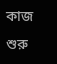কাজ শুরু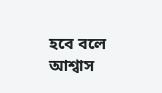হবে বলে আশ্বাস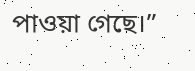পাওয়া গেছে।”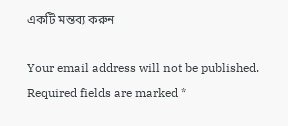একটি মন্তব্য করুন

Your email address will not be published. Required fields are marked *